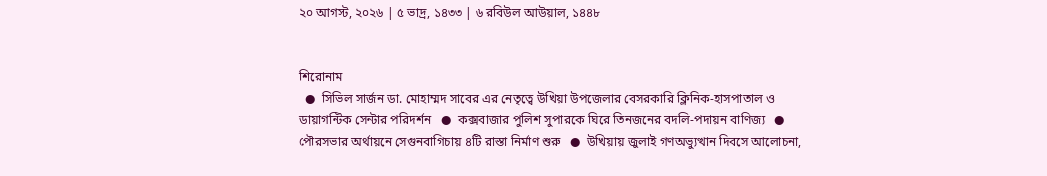২০ আগস্ট, ২০২৬ | ৫ ভাদ্র, ১৪৩৩ | ৬ রবিউল আউয়াল, ১৪৪৮


শিরোনাম
  ●  সিভিল সার্জন ডা. মোহাম্মদ সাবের এর নেতৃত্বে উখিয়া উপজেলার বেসরকারি ক্লিনিক-হাসপাতাল ও ডায়াগন্টিক সেন্টার পরিদর্শন   ●  কক্সবাজার পুলিশ সুপারকে ঘিরে তিনজনের বদলি-পদায়ন বাণিজ্য   ●  পৌরসভার অর্থায়নে সেগুনবাগিচায় ৪টি রাস্তা নির্মাণ শুরু   ●  উখিয়ায় জুলাই গণঅভ্যুত্থান দিবসে আলোচনা,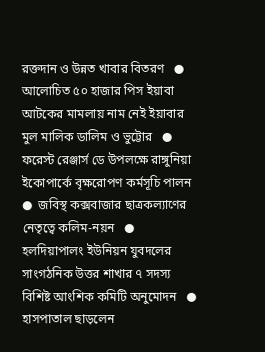রক্তদান ও উন্নত খাবার বিতরণ   ●  আলোচিত ৫০ হাজার পিস ইয়াবা আটকের মামলায় নাম নেই ইয়াবার মুল মালিক ডালিম ও ভুট্টোর   ●  ফরেস্ট রেঞ্জার্স ডে উপলক্ষে রাঙ্গুনিয়া ইকোপার্কে বৃক্ষরোপণ কর্মসূচি পালন   ●  জবিস্থ কক্সবাজার ছাত্রকল্যাণের নেতৃত্বে কলিম-নয়ন   ●  হলদিয়াপালং ইউনিয়ন যুবদলের সাংগঠনিক উত্তর শাখার ৭ সদস্য বিশিষ্ট আংশিক কমিটি অনুমোদন   ●  হাসপাতাল ছাড়লেন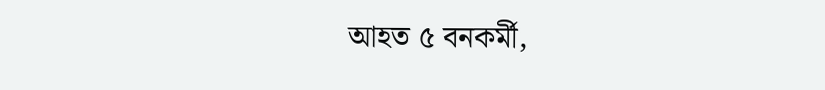আহত ৫ বনকর্মী,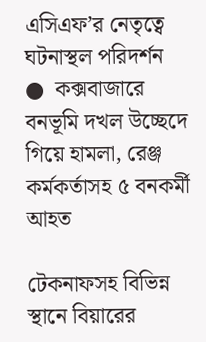এসিএফ’র নেতৃত্বে ঘটনাস্থল পরিদর্শন   ●  কক্সবাজারে বনভূমি দখল উচ্ছেদে গিয়ে হামলা, রেঞ্জ কর্মকর্তাসহ ৫ বনকর্মী আহত

টেকনাফসহ বিভিন্ন স্থানে বিয়ারের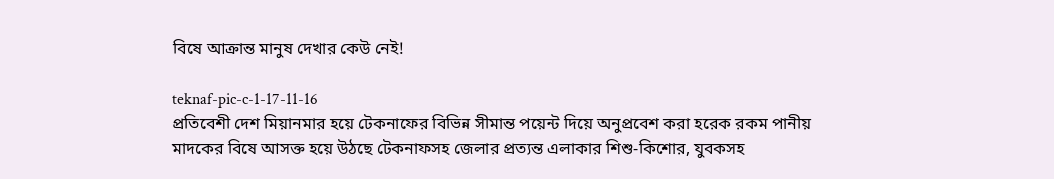বিষে আক্রান্ত মানুষ দেখার কেউ নেই!

teknaf-pic-c-1-17-11-16
প্রতিবেশী দেশ মিয়ানমার হয়ে টেকনাফের বিভিন্ন সীমান্ত পয়েন্ট দিয়ে অনুপ্রবেশ করা হরেক রকম পানীয় মাদকের বিষে আসক্ত হয়ে উঠছে টেকনাফসহ জেলার প্রত্যন্ত এলাকার শিশু-কিশোর, যুবকসহ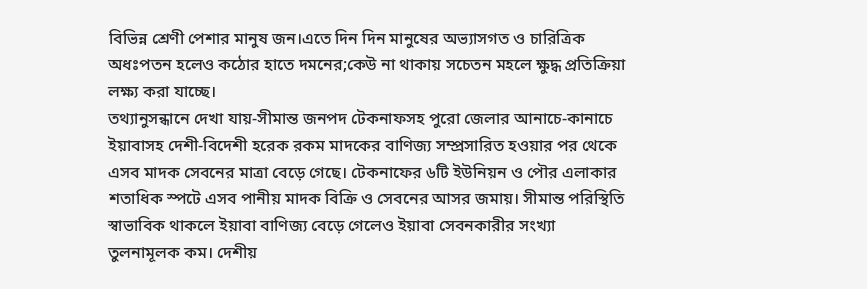বিভিন্ন শ্রেণী পেশার মানুষ জন।এতে দিন দিন মানুষের অভ্যাসগত ও চারিত্রিক অধঃপতন হলেও কঠোর হাতে দমনের;কেউ না থাকায় সচেতন মহলে ক্ষুদ্ধ প্রতিক্রিয়া লক্ষ্য করা যাচ্ছে।
তথ্যানুসন্ধানে দেখা যায়-সীমান্ত জনপদ টেকনাফসহ পুরো জেলার আনাচে-কানাচে ইয়াবাসহ দেশী-বিদেশী হরেক রকম মাদকের বাণিজ্য সম্প্রসারিত হওয়ার পর থেকে এসব মাদক সেবনের মাত্রা বেড়ে গেছে। টেকনাফের ৬টি ইউনিয়ন ও পৌর এলাকার শতাধিক স্পটে এসব পানীয় মাদক বিক্রি ও সেবনের আসর জমায়। সীমান্ত পরিস্থিতি স্বাভাবিক থাকলে ইয়াবা বাণিজ্য বেড়ে গেলেও ইয়াবা সেবনকারীর সংখ্যা তুলনামূলক কম। দেশীয়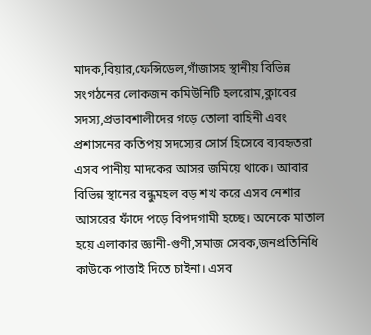মাদক,বিয়ার,ফেন্সিডেল,গাঁজাসহ স্থানীয় বিভিন্ন সংগঠনের লোকজন কমিউনিটি হলরোম,ক্লাবের সদস্য,প্রভাবশালীদের গড়ে তোলা বাহিনী এবং প্রশাসনের কতিপয় সদস্যের সোর্স হিসেবে ব্যবহৃতরা এসব পানীয় মাদকের আসর জমিয়ে থাকে। আবার বিভিন্ন স্থানের বন্ধুমহল বড় শখ করে এসব নেশার আসরের ফাঁদে পড়ে বিপদগামী হচ্ছে। অনেকে মাতাল হয়ে এলাকার জ্ঞানী-গুণী,সমাজ সেবক,জনপ্রতিনিধি কাউকে পাত্তাই দিতে চাইনা। এসব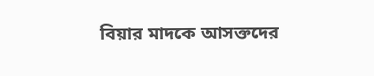বিয়ার মাদকে আসক্তদের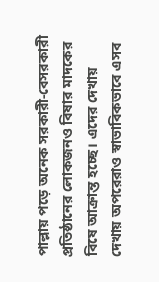পাল্লায় পড়ে অনেক সরকারী-বেসরকারী প্রতিষ্ঠানের লোকজনও বিষার মাদকের বিষে আক্রান্ত হচ্ছে। এদের দেখায় দেখায় অপরেরাও স্বাভাবিকভাবে এসব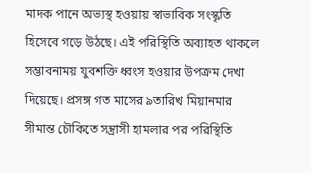মাদক পানে অভ্যস্থ হওয়ায় স্বাভাবিক সংস্কৃতি হিসেবে গড়ে উঠছে। এই পরিস্থিতি অব্যাহত থাকলে সম্ভাবনাময় যুবশক্তি ধ্বংস হওয়ার উপক্রম দেখা দিয়েছে। প্রসঙ্গ গত মাসের ৯তারিখ মিয়ানমার সীমান্ত চৌকিতে সন্ত্রাসী হামলার পর পরিস্থিতি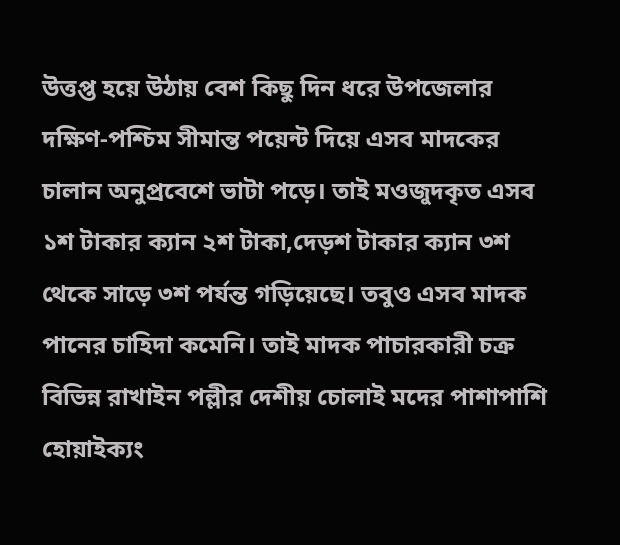উত্তপ্ত হয়ে উঠায় বেশ কিছু দিন ধরে উপজেলার দক্ষিণ-পশ্চিম সীমান্ত পয়েন্ট দিয়ে এসব মাদকের চালান অনুপ্রবেশে ভাটা পড়ে। তাই মওজুদকৃত এসব ১শ টাকার ক্যান ২শ টাকা,দেড়শ টাকার ক্যান ৩শ থেকে সাড়ে ৩শ পর্যন্ত গড়িয়েছে। তবুও এসব মাদক পানের চাহিদা কমেনি। তাই মাদক পাচারকারী চক্র বিভিন্ন রাখাইন পল্লীর দেশীয় চোলাই মদের পাশাপাশি হোয়াইক্যং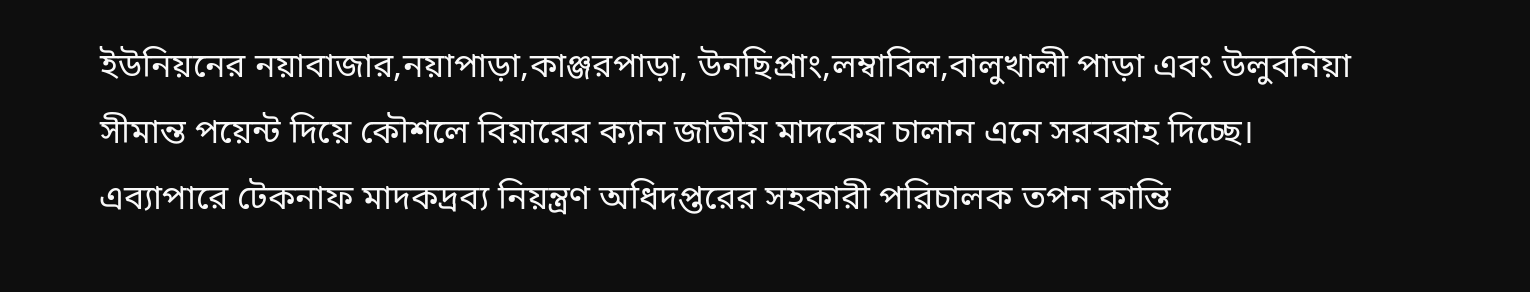ইউনিয়নের নয়াবাজার,নয়াপাড়া,কাঞ্জরপাড়া, উনছিপ্রাং,লম্বাবিল,বালুখালী পাড়া এবং উলুবনিয়া সীমান্ত পয়েন্ট দিয়ে কৌশলে বিয়ারের ক্যান জাতীয় মাদকের চালান এনে সরবরাহ দিচ্ছে। এব্যাপারে টেকনাফ মাদকদ্রব্য নিয়ন্ত্রণ অধিদপ্তরের সহকারী পরিচালক তপন কান্তি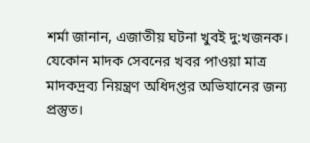শর্মা জানান, এজাতীয় ঘটনা খুবই দু:খজনক। যেকোন মাদক সেবনের খবর পাওয়া মাত্র মাদকদ্রব্য নিয়ন্ত্রণ অধিদপ্তর অভিযানের জন্য প্রস্তুত।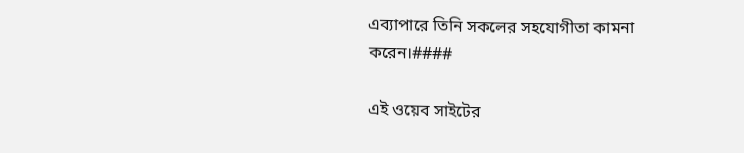এব্যাপারে তিনি সকলের সহযোগীতা কামনা করেন।####

এই ওয়েব সাইটের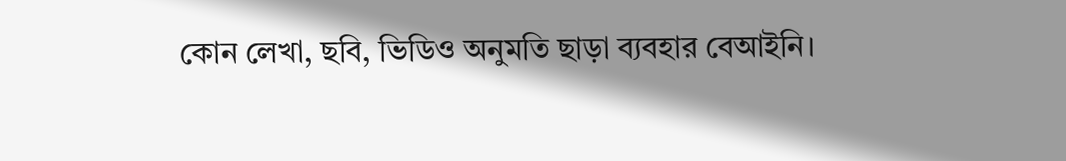কোন লেখা, ছবি, ভিডিও অনুমতি ছাড়া ব্যবহার বেআইনি।